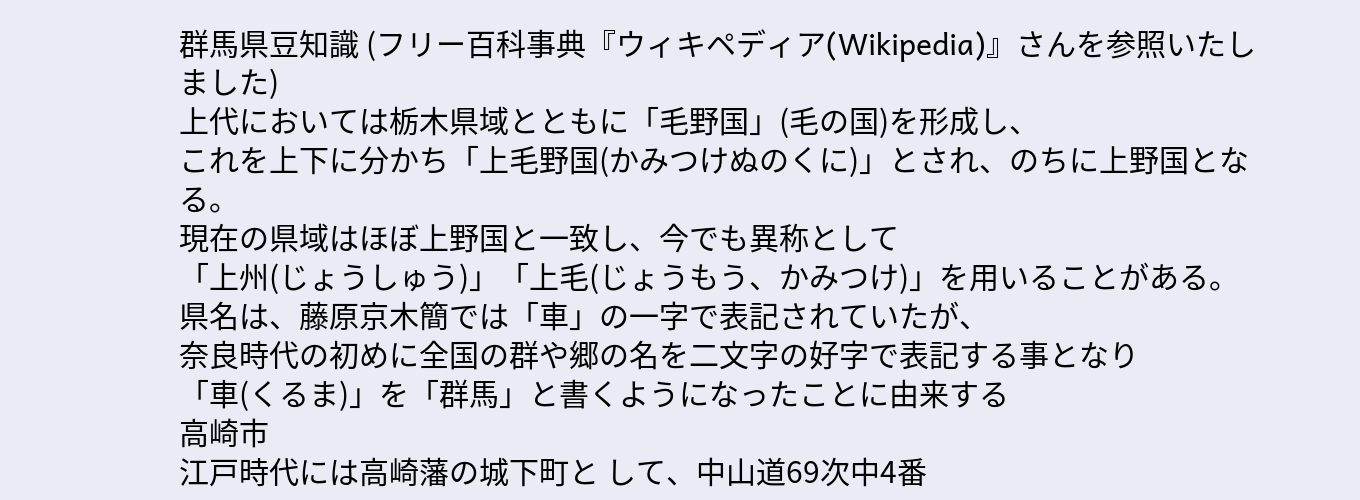群馬県豆知識 (フリー百科事典『ウィキペディア(Wikipedia)』さんを参照いたしました)
上代においては栃木県域とともに「毛野国」(毛の国)を形成し、
これを上下に分かち「上毛野国(かみつけぬのくに)」とされ、のちに上野国となる。
現在の県域はほぼ上野国と一致し、今でも異称として
「上州(じょうしゅう)」「上毛(じょうもう、かみつけ)」を用いることがある。
県名は、藤原京木簡では「車」の一字で表記されていたが、
奈良時代の初めに全国の群や郷の名を二文字の好字で表記する事となり
「車(くるま)」を「群馬」と書くようになったことに由来する
高崎市
江戸時代には高崎藩の城下町と して、中山道69次中4番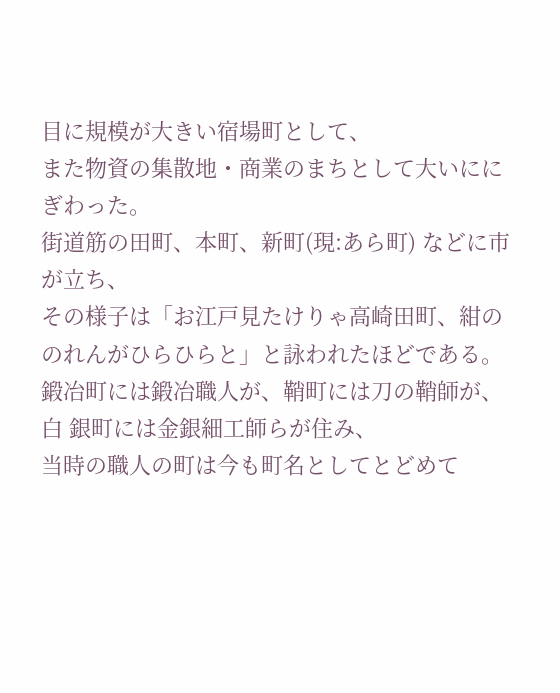目に規模が大きい宿場町として、
また物資の集散地・商業のまちとして大いににぎわった。
街道筋の田町、本町、新町(現:あら町) などに市が立ち、
その様子は「お江戸見たけりゃ高崎田町、紺ののれんがひらひらと」と詠われたほどである。
鍛冶町には鍛冶職人が、鞘町には刀の鞘師が、白 銀町には金銀細工師らが住み、
当時の職人の町は今も町名としてとどめて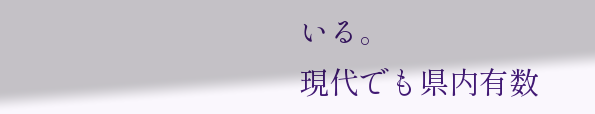いる。
現代でも県内有数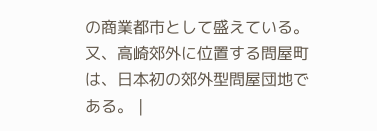の商業都市として盛えている。
又、高崎郊外に位置する問屋町は、日本初の郊外型問屋団地である。 |